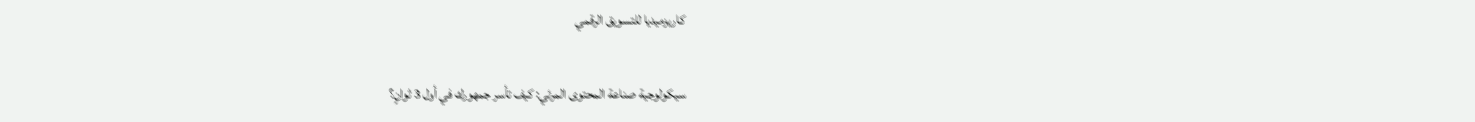كاريزميديا للتسويق الرقمي

سيكولوجية صناعة المحتوى المرئي: كيف تأسر جمهورك في أول 3 ثوانٍ؟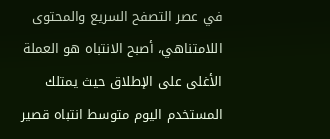في عصر التصفح السريع والمحتوى اللامتناهي، أصبح الانتباه هو العملة الأغلى على الإطلاق حيث يمتلك المستخدم اليوم متوسط انتباه قصير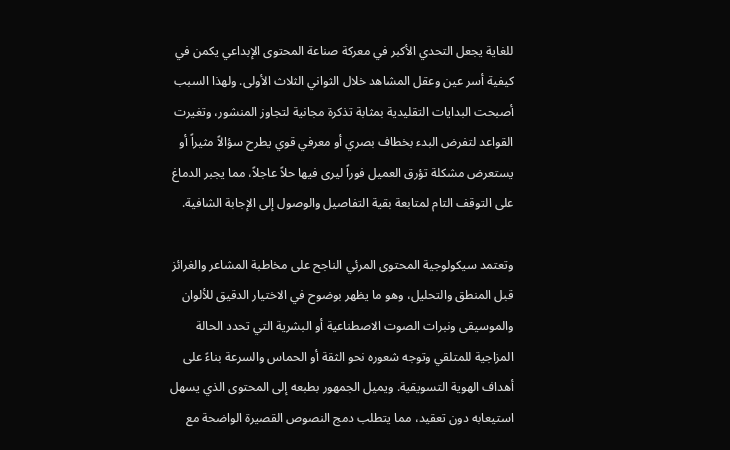للغاية يجعل التحدي الأكبر في معركة صناعة المحتوى الإبداعي يكمن في كيفية أسر عين وعقل المشاهد خلال الثواني الثلاث الأولى. ولهذا السبب أصبحت البدايات التقليدية بمثابة تذكرة مجانية لتجاوز المنشور، وتغيرت القواعد لتفرض البدء بخطاف بصري أو معرفي قوي يطرح سؤالاً مثيراً أو يستعرض مشكلة تؤرق العميل فوراً ليرى فيها حلاً عاجلاً، مما يجبر الدماغ على التوقف التام لمتابعة بقية التفاصيل والوصول إلى الإجابة الشافية.

وتعتمد سيكولوجية المحتوى المرئي الناجح على مخاطبة المشاعر والغرائز قبل المنطق والتحليل، وهو ما يظهر بوضوح في الاختيار الدقيق للألوان والموسيقى ونبرات الصوت الاصطناعية أو البشرية التي تحدد الحالة المزاجية للمتلقي وتوجه شعوره نحو الثقة أو الحماس والسرعة بناءً على أهداف الهوية التسويقية. ويميل الجمهور بطبعه إلى المحتوى الذي يسهل استيعابه دون تعقيد، مما يتطلب دمج النصوص القصيرة الواضحة مع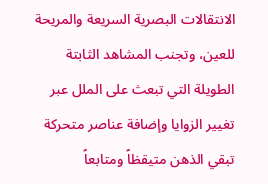الانتقالات البصرية السريعة والمريحة للعين، وتجنب المشاهد الثابتة الطويلة التي تبعث على الملل عبر تغيير الزوايا وإضافة عناصر متحركة تبقي الذهن متيقظاً ومتابعاً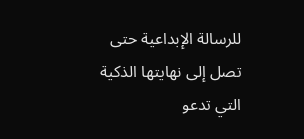للرسالة الإبداعية حتى تصل إلى نهايتها الذكية التي تدعو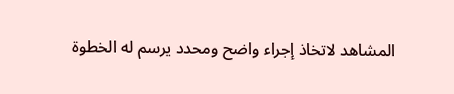المشاهد لاتخاذ إجراء واضح ومحدد يرسم له الخطوة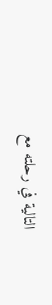التالية في رحلته مع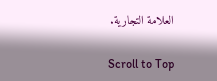العلامة التجارية.

Scroll to Top